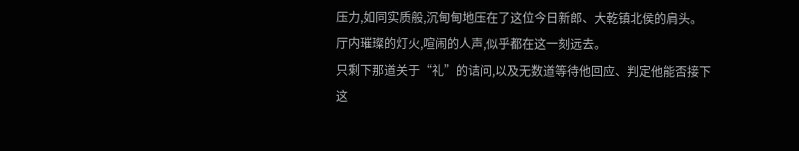压力,如同实质般,沉甸甸地压在了这位今日新郎、大乾镇北侯的肩头。
厅内璀璨的灯火,喧闹的人声,似乎都在这一刻远去。
只剩下那道关于“礼”的诘问,以及无数道等待他回应、判定他能否接下这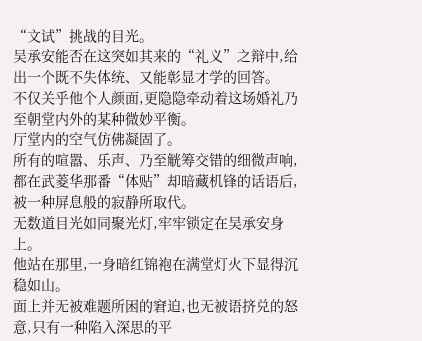“文试”挑战的目光。
吴承安能否在这突如其来的“礼义”之辩中,给出一个既不失体统、又能彰显才学的回答。
不仅关乎他个人颜面,更隐隐牵动着这场婚礼乃至朝堂内外的某种微妙平衡。
厅堂内的空气仿佛凝固了。
所有的喧嚣、乐声、乃至觥筹交错的细微声响,都在武菱华那番“体贴”却暗藏机锋的话语后,被一种屏息般的寂静所取代。
无数道目光如同聚光灯,牢牢锁定在吴承安身上。
他站在那里,一身暗红锦袍在满堂灯火下显得沉稳如山。
面上并无被难题所困的窘迫,也无被语挤兑的怒意,只有一种陷入深思的平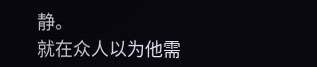静。
就在众人以为他需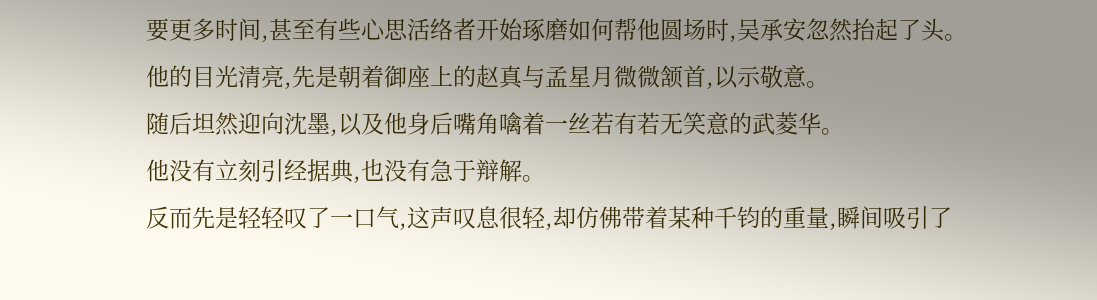要更多时间,甚至有些心思活络者开始琢磨如何帮他圆场时,吴承安忽然抬起了头。
他的目光清亮,先是朝着御座上的赵真与孟星月微微颔首,以示敬意。
随后坦然迎向沈墨,以及他身后嘴角噙着一丝若有若无笑意的武菱华。
他没有立刻引经据典,也没有急于辩解。
反而先是轻轻叹了一口气,这声叹息很轻,却仿佛带着某种千钧的重量,瞬间吸引了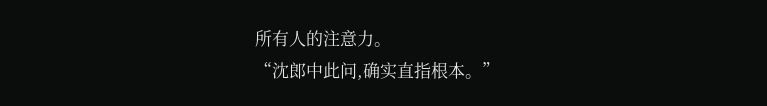所有人的注意力。
“沈郎中此问,确实直指根本。”